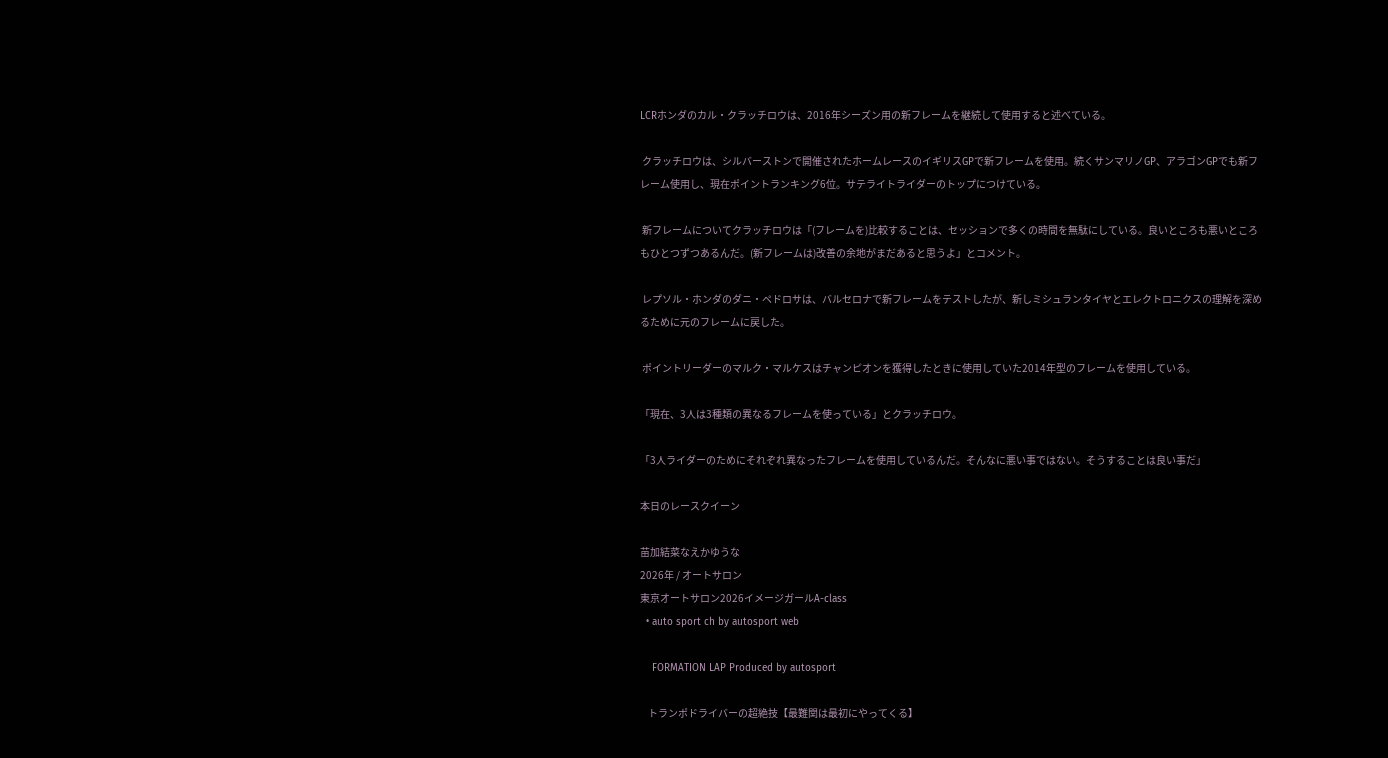LCRホンダのカル・クラッチロウは、2016年シーズン用の新フレームを継続して使用すると述べている。

 クラッチロウは、シルバーストンで開催されたホームレースのイギリスGPで新フレームを使用。続くサンマリノGP、アラゴンGPでも新フレーム使用し、現在ポイントランキング6位。サテライトライダーのトップにつけている。

 新フレームについてクラッチロウは「(フレームを)比較することは、セッションで多くの時間を無駄にしている。良いところも悪いところもひとつずつあるんだ。(新フレームは)改善の余地がまだあると思うよ」とコメント。

 レプソル・ホンダのダニ・ペドロサは、バルセロナで新フレームをテストしたが、新しミシュランタイヤとエレクトロニクスの理解を深めるために元のフレームに戻した。

 ポイントリーダーのマルク・マルケスはチャンピオンを獲得したときに使用していた2014年型のフレームを使用している。

「現在、3人は3種類の異なるフレームを使っている」とクラッチロウ。

「3人ライダーのためにそれぞれ異なったフレームを使用しているんだ。そんなに悪い事ではない。そうすることは良い事だ」

本日のレースクイーン

苗加結菜なえかゆうな
2026年 / オートサロン
東京オートサロン2026イメージガールA-class
  • auto sport ch by autosport web

    FORMATION LAP Produced by autosport

    トランポドライバーの超絶技【最難関は最初にやってくる】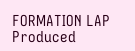FORMATION LAP Produced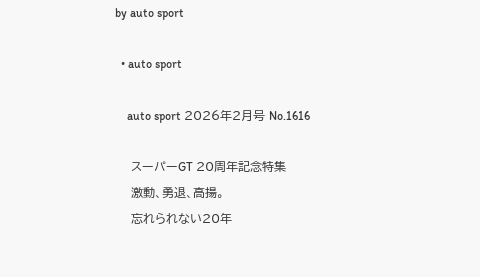by auto sport

  • auto sport

    auto sport 2026年2月号 No.1616

    スーパーGT 20周年記念特集
    激動、勇退、高揚。
    忘れられない20年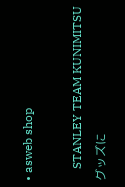• asweb shop

    STANLEY TEAM KUNIMITSUグッズに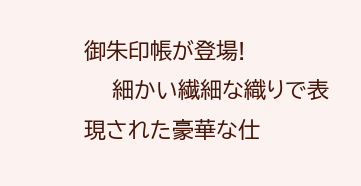御朱印帳が登場!
    細かい繊細な織りで表現された豪華な仕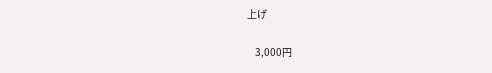上げ

    3,000円